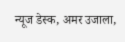न्यूज डेस्क, अमर उजाला,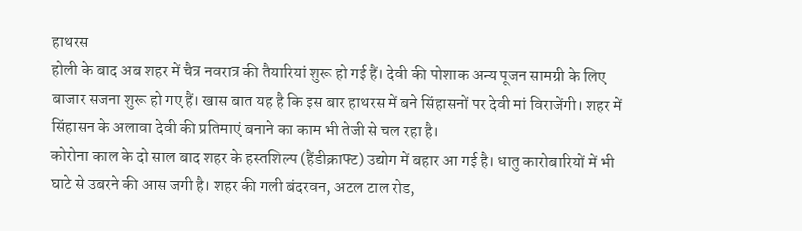हाथरस
होली के बाद अब शहर में चैत्र नवरात्र की तैयारियां शुरू हो गई हैं। देवी की पोशाक अन्य पूजन सामग्री के लिए बाजार सजना शुरू हो गए हैं। खास बात यह है कि इस बार हाथरस में बने सिंहासनों पर देवी मां विराजेंगी। शहर में सिंहासन के अलावा देवी की प्रतिमाएं बनाने का काम भी तेजी से चल रहा है।
कोरोना काल के दो साल बाद शहर के हस्तशिल्प (हैंडीक्राफ्ट) उद्योग में बहार आ गई है। धातु कारोबारियों में भी घाटे से उबरने की आस जगी है। शहर की गली बंदरवन, अटल टाल रोड,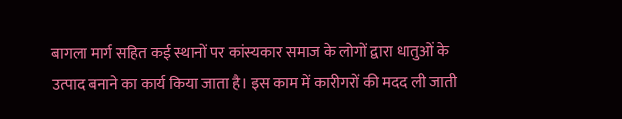बागला मार्ग सहित कई स्थानों पर कांस्यकार समाज के लोगों द्वारा धातुओं के उत्पाद बनाने का कार्य किया जाता है। इस काम में कारीगरों की मदद ली जाती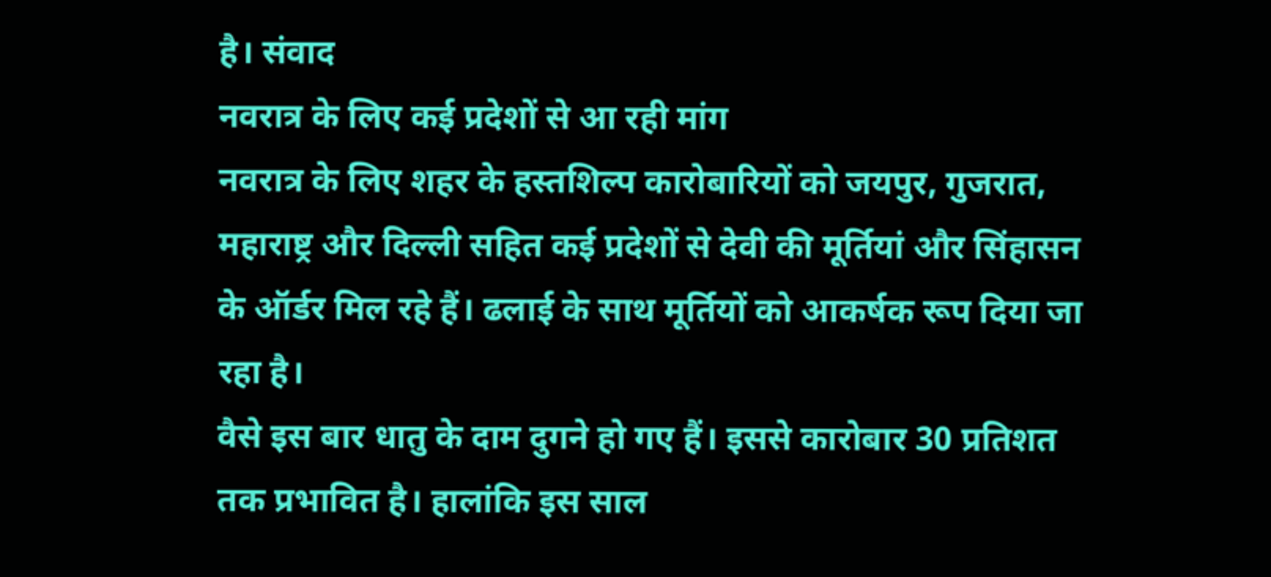है। संवाद
नवरात्र के लिए कई प्रदेशों से आ रही मांग
नवरात्र के लिए शहर के हस्तशिल्प कारोबारियों को जयपुर, गुजरात, महाराष्ट्र और दिल्ली सहित कई प्रदेशों से देवी की मूर्तियां और सिंहासन के ऑर्डर मिल रहे हैं। ढलाई के साथ मूर्तियों को आकर्षक रूप दिया जा रहा है।
वैसे इस बार धातु के दाम दुगने हो गए हैं। इससे कारोबार 30 प्रतिशत तक प्रभावित है। हालांकि इस साल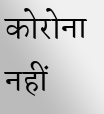कोरोना नहीं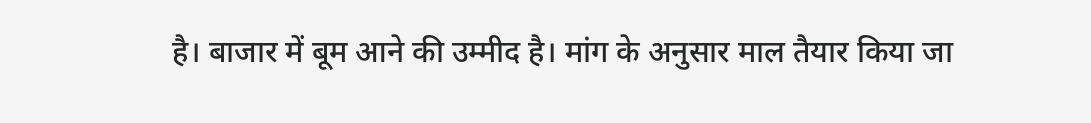है। बाजार में बूम आने की उम्मीद है। मांग के अनुसार माल तैयार किया जा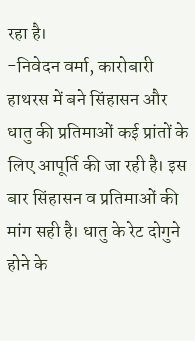रहा है।
-निवेदन वर्मा, कारोबारी
हाथरस में बने सिंहासन और धातु की प्रतिमाओं कई प्रांतों के लिए आपूर्ति की जा रही है। इस बार सिंहासन व प्रतिमाओं की मांग सही है। धातु के रेट दोगुने होने के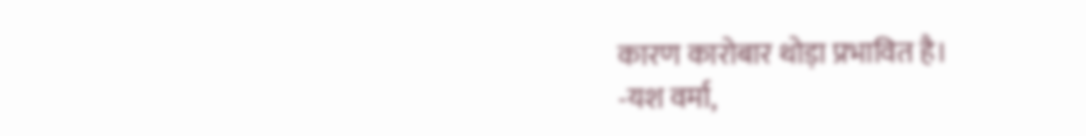कारण कारोबार थोड़ा प्रभावित है।
-यश वर्मा,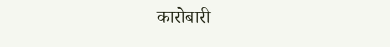कारोबारी